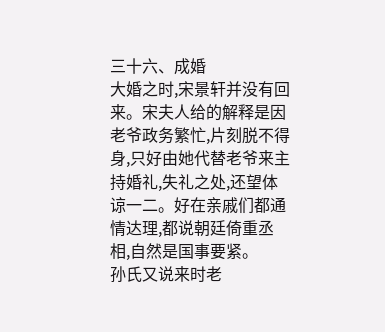三十六、成婚
大婚之时,宋景轩并没有回来。宋夫人给的解释是因老爷政务繁忙,片刻脱不得身,只好由她代替老爷来主持婚礼,失礼之处,还望体谅一二。好在亲戚们都通情达理,都说朝廷倚重丞相,自然是国事要紧。
孙氏又说来时老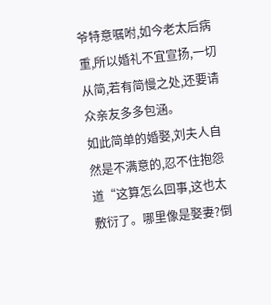爷特意嘱咐,如今老太后病重,所以婚礼不宜宣扬,一切从简,若有简慢之处,还要请众亲友多多包涵。
如此简单的婚娶,刘夫人自然是不满意的,忍不住抱怨道“这算怎么回事,这也太敷衍了。哪里像是娶妻?倒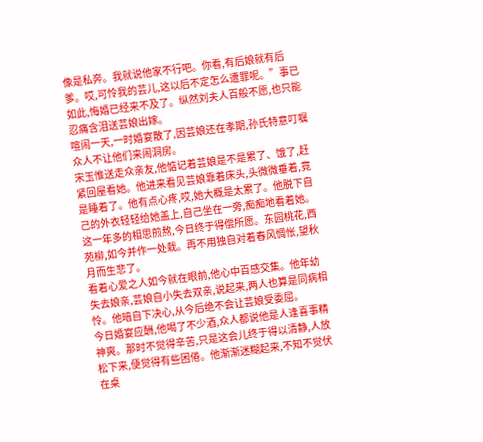像是私奔。我就说他家不行吧。你看,有后娘就有后爹。哎,可怜我的芸儿,这以后不定怎么遭罪呢。”事已如此,悔婚已经来不及了。纵然刘夫人百般不愿,也只能忍痛含泪送芸娘出嫁。
喧闹一天,一时婚宴散了,因芸娘还在孝期,孙氏特意叮嘱众人不让他们来闹洞房。
宋玉惟送走众亲友,他惦记着芸娘是不是累了、饿了,赶紧回屋看她。他进来看见芸娘靠着床头,头微微垂着,竟是睡着了。他有点心疼,哎,她大概是太累了。他脱下自己的外衣轻轻给她盖上,自己坐在一旁,痴痴地看着她。
这一年多的相思煎熬,今日终于得偿所愿。东园桃花,西苑柳,如今并作一处栽。再不用独自对着春风惆怅,望秋月而生悲了。
看着心爱之人如今就在眼前,他心中百感交集。他年幼失去娘亲,芸娘自小失去双亲,说起来,两人也算是同病相怜。他暗自下决心,从今后绝不会让芸娘受委屈。
今日婚宴应酬,他喝了不少酒,众人都说他是人逢喜事精神爽。那时不觉得辛苦,只是这会儿终于得以清静,人放松下来,便觉得有些困倦。他渐渐迷糊起来,不知不觉伏在桌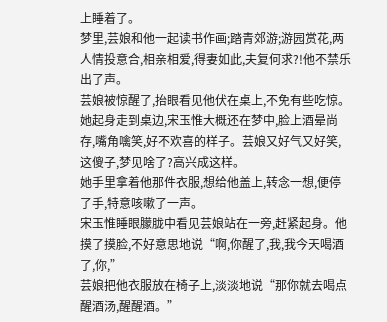上睡着了。
梦里,芸娘和他一起读书作画;踏青郊游;游园赏花,两人情投意合,相亲相爱,得妻如此,夫复何求?!他不禁乐出了声。
芸娘被惊醒了,抬眼看见他伏在桌上,不免有些吃惊。她起身走到桌边,宋玉惟大概还在梦中,脸上酒晕尚存,嘴角噙笑,好不欢喜的样子。芸娘又好气又好笑,这傻子,梦见啥了?高兴成这样。
她手里拿着他那件衣服,想给他盖上,转念一想,便停了手,特意咳嗽了一声。
宋玉惟睡眼朦胧中看见芸娘站在一旁,赶紧起身。他摸了摸脸,不好意思地说“啊,你醒了,我,我今天喝酒了,你,”
芸娘把他衣服放在椅子上,淡淡地说“那你就去喝点醒酒汤,醒醒酒。”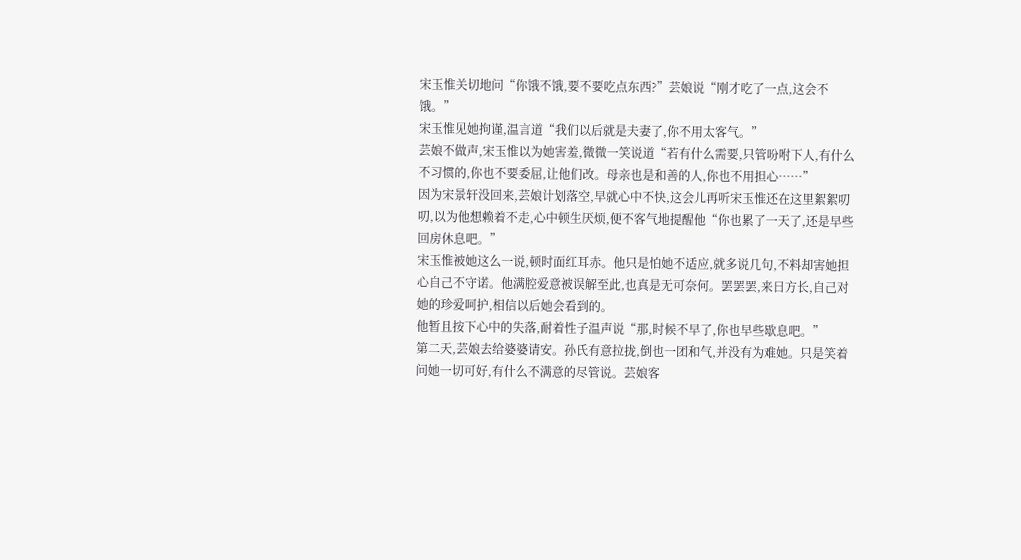宋玉惟关切地问“你饿不饿,要不要吃点东西?”芸娘说“刚才吃了一点,这会不饿。”
宋玉惟见她拘谨,温言道“我们以后就是夫妻了,你不用太客气。”
芸娘不做声,宋玉惟以为她害羞,微微一笑说道“若有什么需要,只管吩咐下人,有什么不习惯的,你也不要委屈,让他们改。母亲也是和善的人,你也不用担心……”
因为宋景轩没回来,芸娘计划落空,早就心中不快,这会儿再听宋玉惟还在这里絮絮叨叨,以为他想赖着不走,心中顿生厌烦,便不客气地提醒他“你也累了一天了,还是早些回房休息吧。”
宋玉惟被她这么一说,顿时面红耳赤。他只是怕她不适应,就多说几句,不料却害她担心自己不守诺。他满腔爱意被误解至此,也真是无可奈何。罢罢罢,来日方长,自己对她的珍爱呵护,相信以后她会看到的。
他暂且按下心中的失落,耐着性子温声说“那,时候不早了,你也早些歇息吧。”
第二天,芸娘去给婆婆请安。孙氏有意拉拢,倒也一团和气,并没有为难她。只是笑着问她一切可好,有什么不满意的尽管说。芸娘客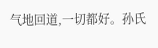气地回道,一切都好。孙氏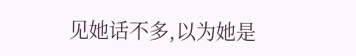见她话不多,以为她是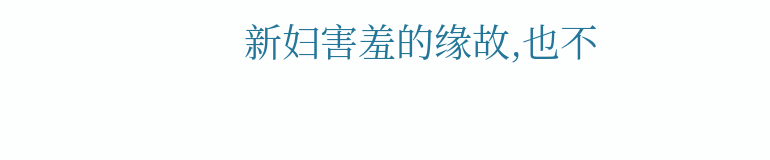新妇害羞的缘故,也不